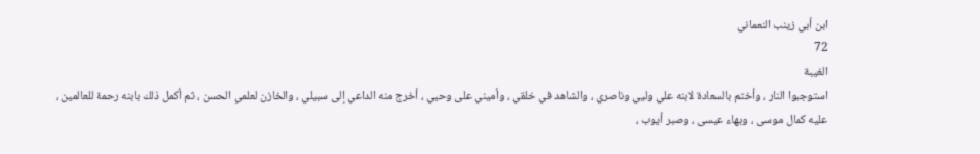ابن أبي زينب النعماني
72
الغيبة
استوجبوا النار ، وأختم بالسعادة لابنه علي وليي وناصري ، والشاهد في خلقي ، وأميني على وحيي ، أخرج منه الداعي إلى سبيلي ، والخازن لعلمي الحسن ، ثم أكمل ذلك بابنه رحمة للعالمين ، عليه كمال موسى ، وبهاء عيسى ، وصبر أيوب ،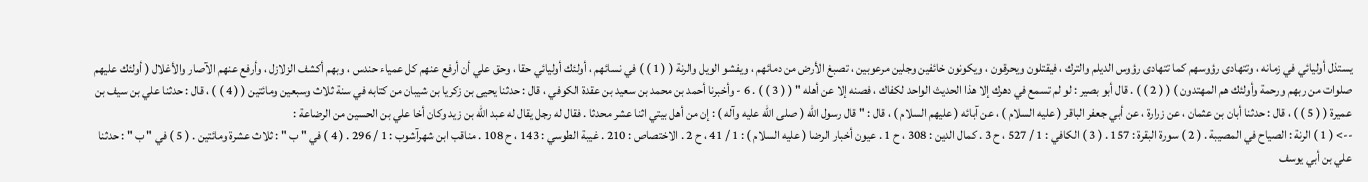يستذل أوليائي في زمانه ، وتتهادى رؤوسهم كما تتهادى رؤوس الديلم والترك ، فيقتلون ويحرقون ، ويكونون خائفين وجلين مرعوبين ، تصبغ الأرض من دمائهم ، ويفشو الويل والرنة ( ( 1 ) ) في نسائهم ، أولئك أوليائي حقا ، وحق علي أن أرفع عنهم كل عمياء حندس ، وبهم أكشف الزلازل ، وأرفع عنهم الآصار والأغلال ( أولئك عليهم صلوات من ربهم ورحمة وأولئك هم المهتدون ) ( ( 2 ) ) . قال أبو بصير : لو لم تسمع في دهرك إلا هذا الحديث الواحد لكفاك ، فصنه إلا عن أهله " ( ( 3 ) ) . 6 - وأخبرنا أحمد بن محمد بن سعيد بن عقدة الكوفي ، قال : حدثنا يحيى بن زكريا بن شيبان من كتابه في سنة ثلاث وسبعين ومائتين ( ( 4 ) ) ، قال : حدثنا علي بن سيف بن عميرة ( ( 5 ) ) ، قال : حدثنا أبان بن عثمان ، عن زرارة ، عن أبي جعفر الباقر ( عليه السلام ) ، عن آبائه ( عليهم السلام ) ، قال : " قال رسول الله ( صلى الله عليه وآله ) : إن من أهل بيتي اثنا عشر محدثا . فقال له رجل يقال له عبد الله بن زيد وكان أخا علي بن الحسين من الرضاعة :
--> ( 1 ) الرنة : الصياح في المصيبة . ( 2 ) سورة البقرة : 157 . ( 3 ) الكافي : 1 / 527 ، ح 3 . كمال الدين : 308 ، ح 1 . عيون أخبار الرضا ( عليه السلام ) : 1 / 41 ، ح 2 . الاختصاص : 210 . غيبة الطوسي : 143 ، ح 108 . مناقب ابن شهرآشوب : 1 / 296 . ( 4 ) في " ب " : ثلاث عشرة ومائتين . ( 5 ) في " ب " : حدثنا علي بن أبي يوسف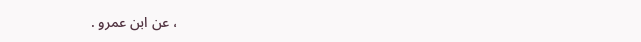، عن ابن عمرو .